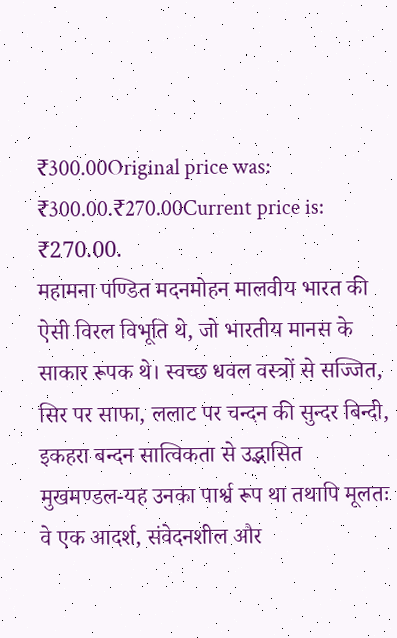₹300.00Original price was: ₹300.00.₹270.00Current price is: ₹270.00.
महामना पण्डित मदनमोहन मालवीय भारत की ऐसी विरल विभूति थे, जो भारतीय मानस के साकार रूपक थे। स्वच्छ धवल वस्त्रों से सज्जित, सिर पर साफा, ललाट पर चन्दन की सुन्दर बिन्दी, इकहरा बन्दन सात्विकता से उद्भासित मुखमण्डल-यह उनका पार्श्व रूप था तथापि मूलतः वे एक आदर्श, संवेदनशील और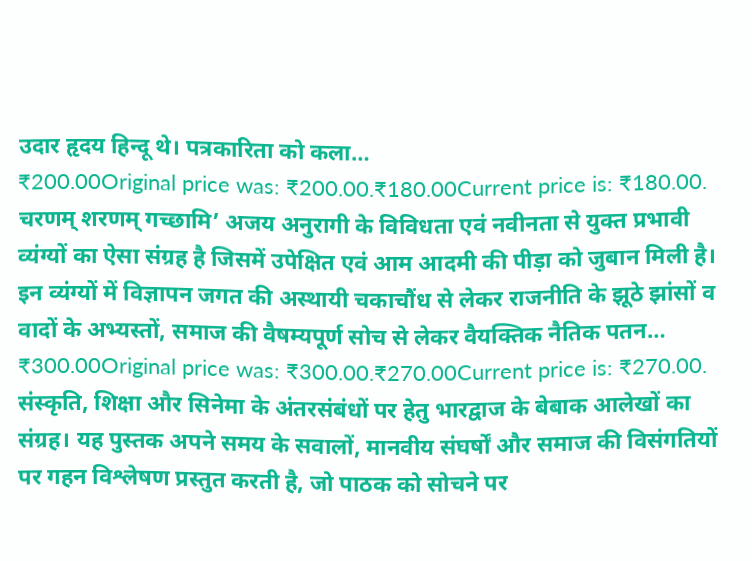उदार हृदय हिन्दू थे। पत्रकारिता को कला…
₹200.00Original price was: ₹200.00.₹180.00Current price is: ₹180.00.
चरणम् शरणम् गच्छामि’ अजय अनुरागी के विविधता एवं नवीनता से युक्त प्रभावी व्यंग्यों का ऐसा संग्रह है जिसमें उपेक्षित एवं आम आदमी की पीड़ा को जुबान मिली है। इन व्यंग्यों में विज्ञापन जगत की अस्थायी चकाचौंध से लेकर राजनीति के झूठे झांसों व वादों के अभ्यस्तों, समाज की वैषम्यपूर्ण सोच से लेकर वैयक्तिक नैतिक पतन…
₹300.00Original price was: ₹300.00.₹270.00Current price is: ₹270.00.
संस्कृति, शिक्षा और सिनेमा के अंतरसंबंधों पर हेतु भारद्वाज के बेबाक आलेखों का संग्रह। यह पुस्तक अपने समय के सवालों, मानवीय संघर्षों और समाज की विसंगतियों पर गहन विश्लेषण प्रस्तुत करती है, जो पाठक को सोचने पर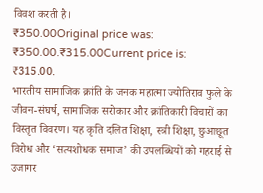विवश करती है।
₹350.00Original price was: ₹350.00.₹315.00Current price is: ₹315.00.
भारतीय सामाजिक क्रांति के जनक महात्मा ज्योतिराव फुले के जीवन-संघर्ष, सामाजिक सरोकार और क्रांतिकारी विचारों का विस्तृत विवरण। यह कृति दलित शिक्षा, स्त्री शिक्षा, छुआछूत विरोध और ‘सत्यशोधक समाज’ की उपलब्धियों को गहराई से उजागर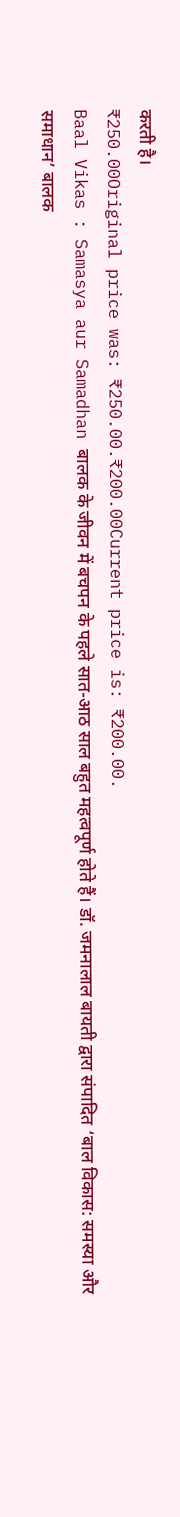करती है।
₹250.00Original price was: ₹250.00.₹200.00Current price is: ₹200.00.
Baal Vikas : Samasya aur Samadhan बालक के जीवन में बचपन के पहले सात-आठ साल बहुत महत्वपूर्ण होते हैं। डॉ. जमनालाल बायती द्वारा संपादित ‘बाल विकास: समस्या और समाधान’ बालक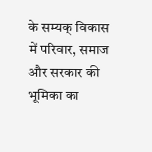के सम्यक् विकास में परिवार, समाज और सरकार की भूमिका का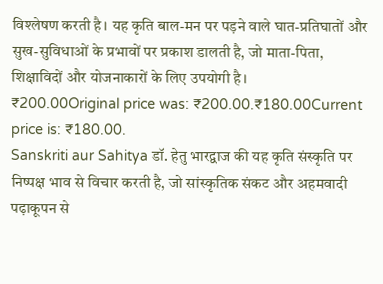विश्लेषण करती है। यह कृति बाल-मन पर पड़ने वाले घात-प्रतिघातों और सुख-सुविधाओं के प्रभावों पर प्रकाश डालती है, जो माता-पिता, शिक्षाविदों और योजनाकारों के लिए उपयोगी है।
₹200.00Original price was: ₹200.00.₹180.00Current price is: ₹180.00.
Sanskriti aur Sahitya डॉ. हेतु भारद्वाज की यह कृति संस्कृति पर निष्पक्ष भाव से विचार करती है, जो सांस्कृतिक संकट और अहमवादी पढ़ाकूपन से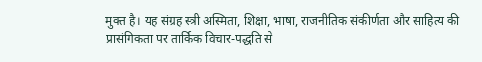मुक्त है। यह संग्रह स्त्री अस्मिता, शिक्षा, भाषा, राजनीतिक संकीर्णता और साहित्य की प्रासंगिकता पर तार्किक विचार-पद्धति से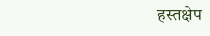हस्तक्षेप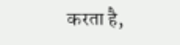करता है,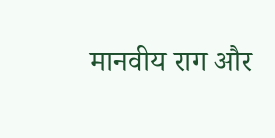मानवीय राग और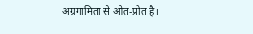अग्रगामिता से ओत-प्रोत है।